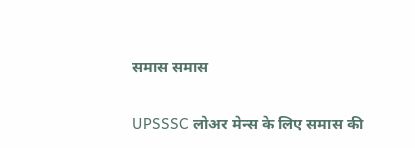समास समास

UPSSSC लोअर मेन्स के लिए समास की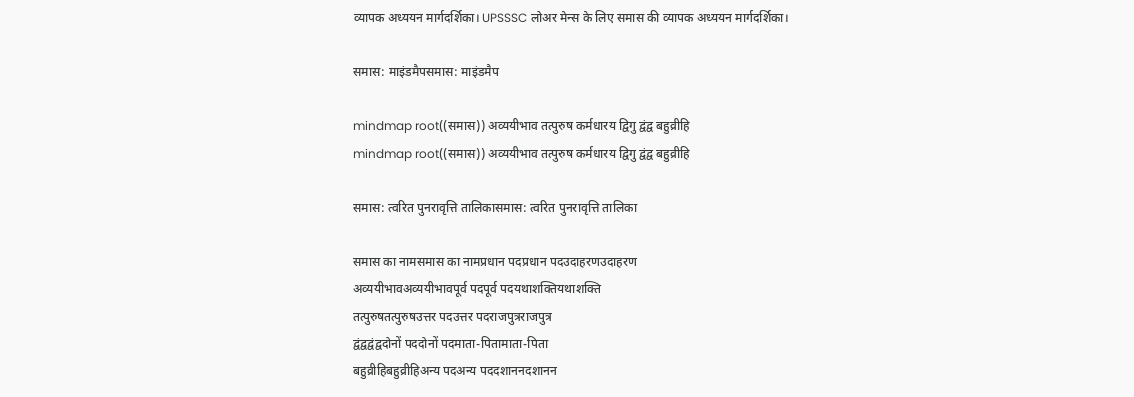व्यापक अध्ययन मार्गदर्शिका। UPSSSC लोअर मेन्स के लिए समास की व्यापक अध्ययन मार्गदर्शिका।

समास: माइंडमैपसमास: माइंडमैप

mindmap root((समास)) अव्ययीभाव तत्पुरुष कर्मधारय द्विगु द्वंद्व बहुव्रीहि
mindmap root((समास)) अव्ययीभाव तत्पुरुष कर्मधारय द्विगु द्वंद्व बहुव्रीहि

समास: त्वरित पुनरावृत्ति तालिकासमास: त्वरित पुनरावृत्ति तालिका

समास का नामसमास का नामप्रधान पदप्रधान पदउदाहरणउदाहरण
अव्ययीभावअव्ययीभावपूर्व पदपूर्व पदयथाशक्तियथाशक्ति
तत्पुरुषतत्पुरुषउत्तर पदउत्तर पदराजपुत्रराजपुत्र
द्वंद्वद्वंद्वदोनों पददोनों पदमाता-पितामाता-पिता
बहुव्रीहिबहुव्रीहिअन्य पदअन्य पददशाननदशानन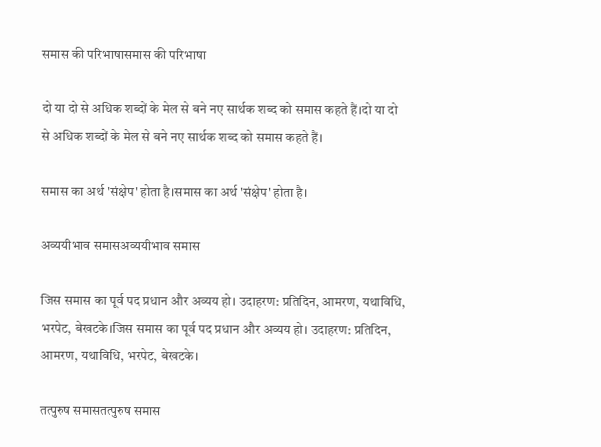समास की परिभाषासमास की परिभाषा

दो या दो से अधिक शब्दों के मेल से बने नए सार्थक शब्द को समास कहते हैं।दो या दो से अधिक शब्दों के मेल से बने नए सार्थक शब्द को समास कहते हैं।

समास का अर्थ 'संक्षेप' होता है।समास का अर्थ 'संक्षेप' होता है।

अव्ययीभाव समासअव्ययीभाव समास

जिस समास का पूर्व पद प्रधान और अव्यय हो। उदाहरण: प्रतिदिन, आमरण, यथाविधि, भरपेट, बेखटके।जिस समास का पूर्व पद प्रधान और अव्यय हो। उदाहरण: प्रतिदिन, आमरण, यथाविधि, भरपेट, बेखटके।

तत्पुरुष समासतत्पुरुष समास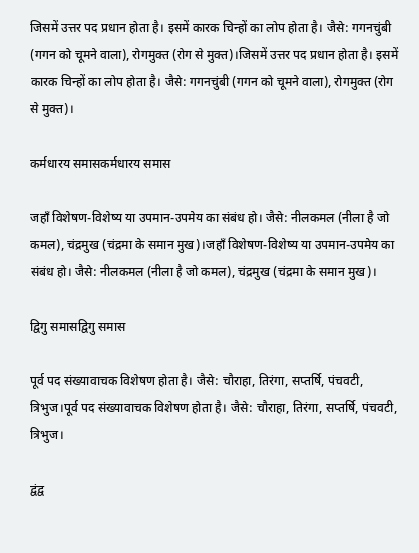जिसमें उत्तर पद प्रधान होता है। इसमें कारक चिन्हों का लोप होता है। जैसे: गगनचुंबी (गगन को चूमने वाला), रोगमुक्त (रोग से मुक्त)।जिसमें उत्तर पद प्रधान होता है। इसमें कारक चिन्हों का लोप होता है। जैसे: गगनचुंबी (गगन को चूमने वाला), रोगमुक्त (रोग से मुक्त)।

कर्मधारय समासकर्मधारय समास

जहाँ विशेषण-विशेष्य या उपमान-उपमेय का संबंध हो। जैसे: नीलकमल (नीला है जो कमल), चंद्रमुख (चंद्रमा के समान मुख)।जहाँ विशेषण-विशेष्य या उपमान-उपमेय का संबंध हो। जैसे: नीलकमल (नीला है जो कमल), चंद्रमुख (चंद्रमा के समान मुख)।

द्विगु समासद्विगु समास

पूर्व पद संख्यावाचक विशेषण होता है। जैसे: चौराहा, तिरंगा, सप्तर्षि, पंचवटी, त्रिभुज।पूर्व पद संख्यावाचक विशेषण होता है। जैसे: चौराहा, तिरंगा, सप्तर्षि, पंचवटी, त्रिभुज।

द्वंद्व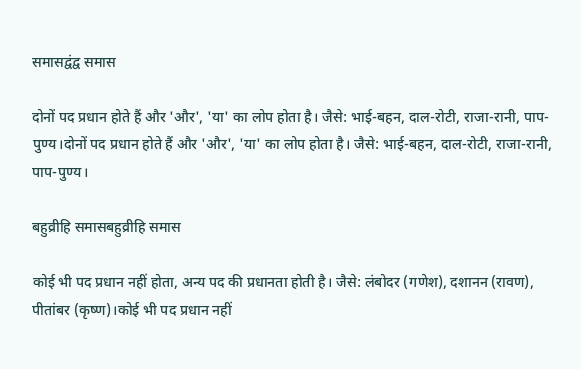समासद्वंद्व समास

दोनों पद प्रधान होते हैं और 'और', 'या' का लोप होता है। जैसे: भाई-बहन, दाल-रोटी, राजा-रानी, पाप-पुण्य।दोनों पद प्रधान होते हैं और 'और', 'या' का लोप होता है। जैसे: भाई-बहन, दाल-रोटी, राजा-रानी, पाप-पुण्य।

बहुव्रीहि समासबहुव्रीहि समास

कोई भी पद प्रधान नहीं होता, अन्य पद की प्रधानता होती है। जैसे: लंबोदर (गणेश), दशानन (रावण), पीतांबर (कृष्ण)।कोई भी पद प्रधान नहीं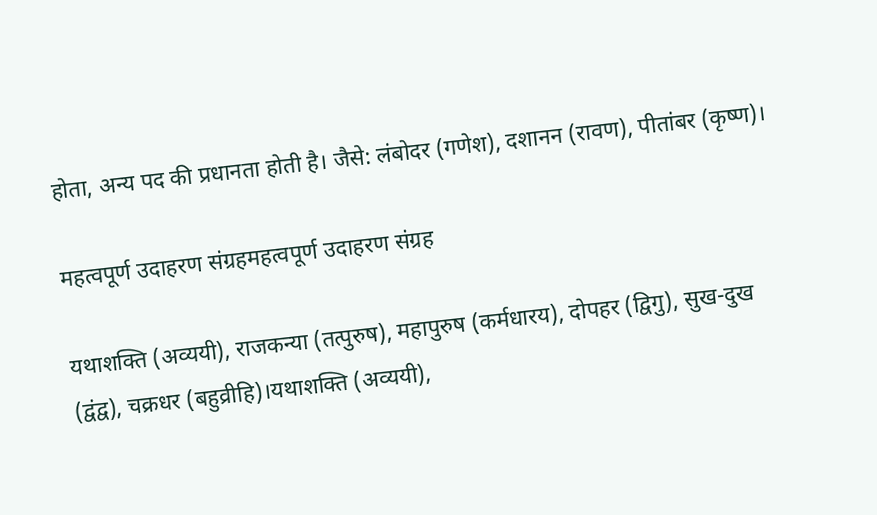होता, अन्य पद की प्रधानता होती है। जैसे: लंबोदर (गणेश), दशानन (रावण), पीतांबर (कृष्ण)।

महत्वपूर्ण उदाहरण संग्रहमहत्वपूर्ण उदाहरण संग्रह

यथाशक्ति (अव्ययी), राजकन्या (तत्पुरुष), महापुरुष (कर्मधारय), दोपहर (द्विगु), सुख-दुख (द्वंद्व), चक्रधर (बहुव्रीहि)।यथाशक्ति (अव्ययी),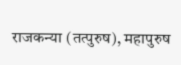राजकन्या (तत्पुरुष), महापुरुष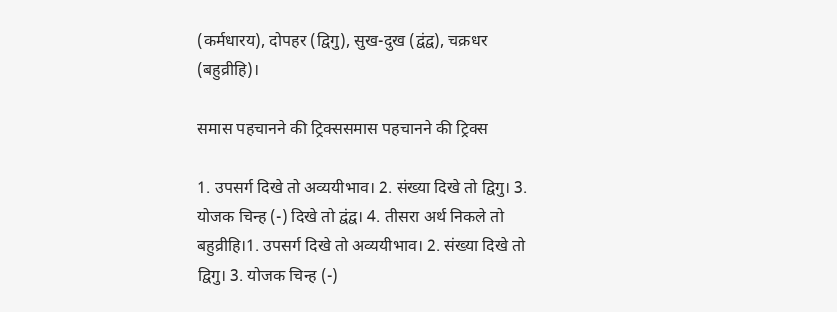(कर्मधारय), दोपहर (द्विगु), सुख-दुख (द्वंद्व), चक्रधर (बहुव्रीहि)।

समास पहचानने की ट्रिक्ससमास पहचानने की ट्रिक्स

1. उपसर्ग दिखे तो अव्ययीभाव। 2. संख्या दिखे तो द्विगु। 3. योजक चिन्ह (-) दिखे तो द्वंद्व। 4. तीसरा अर्थ निकले तो बहुव्रीहि।1. उपसर्ग दिखे तो अव्ययीभाव। 2. संख्या दिखे तो द्विगु। 3. योजक चिन्ह (-)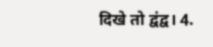दिखे तो द्वंद्व। 4.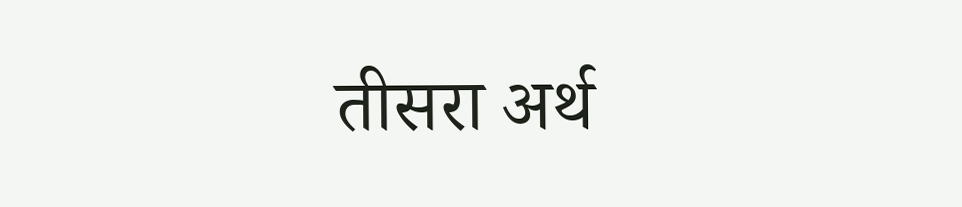तीसरा अर्थ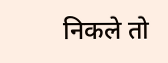निकले तो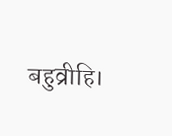बहुव्रीहि।